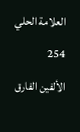العلامة الحلي
254
الألفين الفارق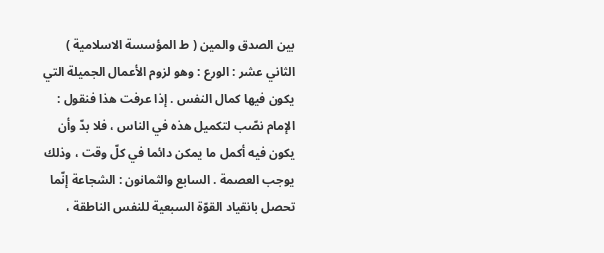بين الصدق والمين ( ط المؤسسة الاسلامية )
الثاني عشر : الورع : وهو لزوم الأعمال الجميلة التي يكون فيها كمال النفس . إذا عرفت هذا فنقول : الإمام نصّب لتكميل هذه في الناس ، فلا بدّ وأن يكون فيه أكمل ما يمكن دائما في كلّ وقت ، وذلك يوجب العصمة . السابع والثمانون : الشجاعة إنّما تحصل بانقياد القوّة السبعية للنفس الناطقة ،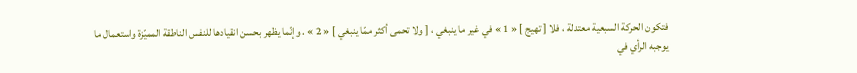فتكون الحركة السبعية معتدلة ، فلا [ تهيج ] « 1 » في غير ما ينبغي ، [ ولا تحمى أكثر ممّا ينبغي ] « 2 » . وإنّما يظهر بحسن انقيادها للنفس الناطقة المميّزة واستعمال ما يوجبه الرأي في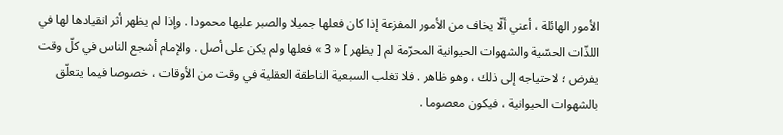الأمور الهائلة ، أعني ألّا يخاف من الأمور المفزعة إذا كان فعلها جميلا والصبر عليها محمودا . وإذا لم يظهر أثر انقيادها لها في اللذّات الحسّية والشهوات الحيوانية المحرّمة لم [ يظهر ] « 3 » فعلها ولم يكن على أصل . والإمام أشجع الناس في كلّ وقت يفرض ؛ لاحتياجه إلى ذلك ، وهو ظاهر . فلا تغلب السبعية الناطقة العقلية في وقت من الأوقات ، خصوصا فيما يتعلّق بالشهوات الحيوانية ، فيكون معصوما .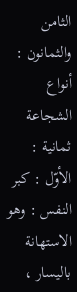الثامن والثمانون : أنواع الشجاعة ثمانية : الأوّل : كبر النفس : وهو الاستهانة باليسار ،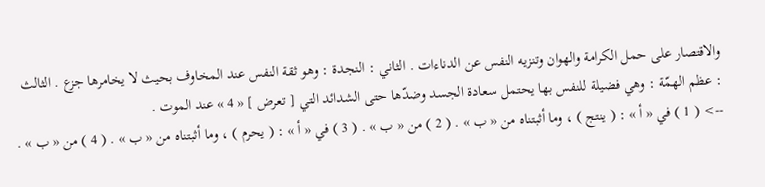والاقتصار على حمل الكرامة والهوان وتنزيه النفس عن الدناءات . الثاني : النجدة : وهو ثقة النفس عند المخاوف بحيث لا يخامرها جزع . الثالث : عظم الهمّة : وهي فضيلة للنفس بها يحتمل سعادة الجسد وضدّها حتى الشدائد التي [ تعرض ] « 4 » عند الموت .
--> ( 1 ) في « أ » : ( ينتج ) ، وما أثبتناه من « ب » . ( 2 ) من « ب » . ( 3 ) في « أ » : ( يحرم ) ، وما أثبتناه من « ب » . ( 4 ) من « ب » .